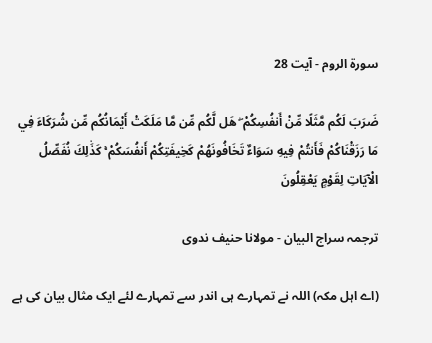سورة الروم - آیت 28

ضَرَبَ لَكُم مَّثَلًا مِّنْ أَنفُسِكُمْ ۖ هَل لَّكُم مِّن مَّا مَلَكَتْ أَيْمَانُكُم مِّن شُرَكَاءَ فِي مَا رَزَقْنَاكُمْ فَأَنتُمْ فِيهِ سَوَاءٌ تَخَافُونَهُمْ كَخِيفَتِكُمْ أَنفُسَكُمْ ۚ كَذَٰلِكَ نُفَصِّلُ الْآيَاتِ لِقَوْمٍ يَعْقِلُونَ

ترجمہ سراج البیان - مولانا حنیف ندوی

(اے اہل مکہ) اللہ نے تمہارے ہی اندر سے تمہارے لئے ایک مثال بیان کی ہے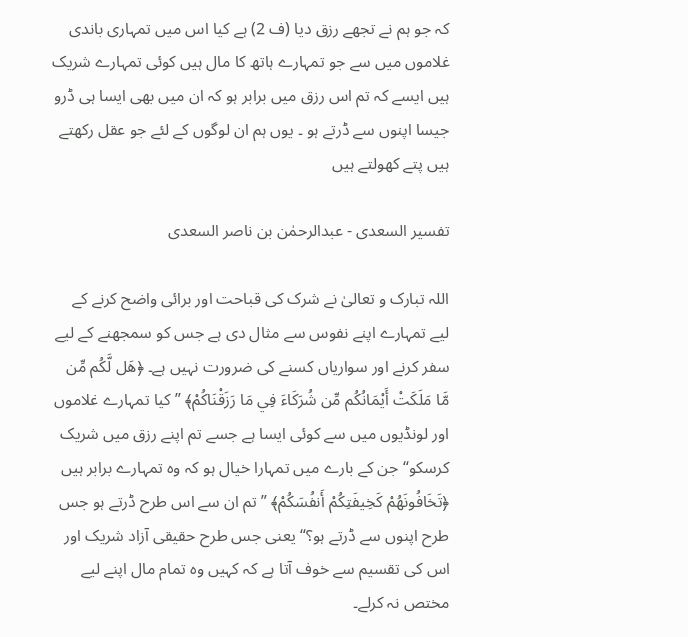کہ جو ہم نے تجھے رزق دیا (ف 2) ہے کیا اس میں تمہاری باندی غلاموں میں سے جو تمہارے ہاتھ کا مال ہیں کوئی تمہارے شریک ہیں ایسے کہ تم اس رزق میں برابر ہو کہ ان میں بھی ایسا ہی ڈرو جیسا اپنوں سے ڈرتے ہو ۔ یوں ہم ان لوگوں کے لئے جو عقل رکھتے ہیں پتے کھولتے ہیں

تفسیر السعدی - عبدالرحمٰن بن ناصر السعدی

اللہ تبارک و تعالیٰ نے شرک کی قباحت اور برائی واضح کرنے کے لیے تمہارے اپنے نفوس سے مثال دی ہے جس کو سمجھنے کے لیے سفر کرنے اور سواریاں کسنے کی ضرورت نہیں ہے۔ ﴿هَل لَّكُم مِّن مَّا مَلَكَتْ أَيْمَانُكُم مِّن شُرَكَاءَ فِي مَا رَزَقْنَاكُمْ﴾ ” کیا تمہارے غلاموں اور لونڈیوں میں سے کوئی ایسا ہے جسے تم اپنے رزق میں شریک کرسکو“ جن کے بارے میں تمہارا خیال ہو کہ وہ تمہارے برابر ہیں ﴿تَخَافُونَهُمْ كَخِيفَتِكُمْ أَنفُسَكُمْ﴾ ” تم ان سے اس طرح ڈرتے ہو جس طرح اپنوں سے ڈرتے ہو؟“ یعنی جس طرح حقیقی آزاد شریک اور اس کی تقسیم سے خوف آتا ہے کہ کہیں وہ تمام مال اپنے لیے مختص نہ کرلے۔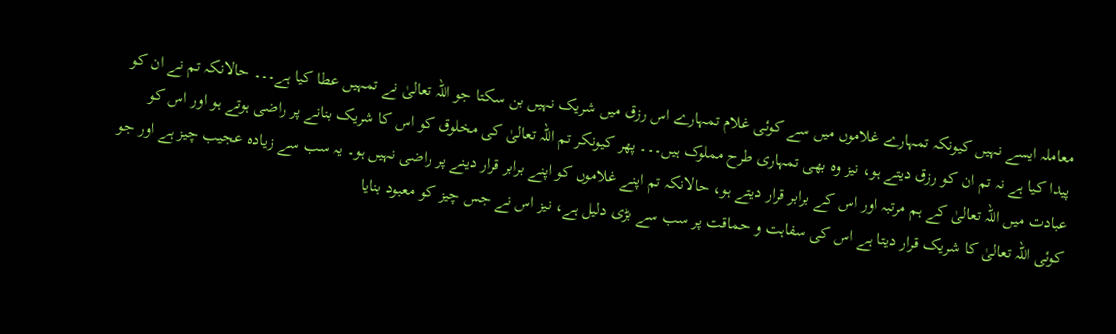معاملہ ایسے نہیں کیونکہ تمہارے غلاموں میں سے کوئی غلام تمہارے اس رزق میں شریک نہیں بن سکتا جو اللہ تعالیٰ نے تمہیں عطا کیا ہے۔۔۔ حالانکہ تم نے ان کو پیدا کیا ہے نہ تم ان کو رزق دیتے ہو، نیز وہ بھی تمہاری طرح مملوک ہیں۔۔۔ پھر کیونکر تم اللہ تعالیٰ کی مخلوق کو اس کا شریک بنانے پر راضی ہوتے ہو اور اس کو عبادت میں اللہ تعالیٰ کے ہم مرتبہ اور اس کے برابر قرار دیتے ہو، حالانکہ تم اپنے غلاموں کو اپنے برابر قرار دینے پر راضی نہیں ہو۔ یہ سب سے زیادہ عجیب چیز ہے اور جو کوئی اللہ تعالیٰ کا شریک قرار دیتا ہے اس کی سفاہت و حماقت پر سب سے بڑی دلیل ہے، نیز اس نے جس چیز کو معبود بنایا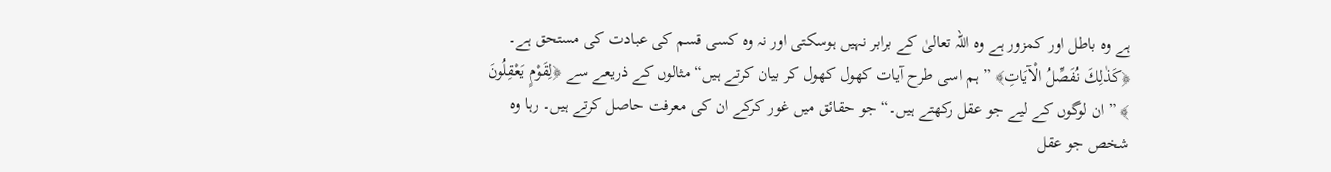ہے وہ باطل اور کمزور ہے وہ اللہ تعالیٰ کے برابر نہیں ہوسکتی اور نہ وہ کسی قسم کی عبادت کی مستحق ہے۔ ﴿كَذٰلِكَ نُفَصِّلُ الْآيَاتِ﴾ ” ہم اسی طرح آیات کھول کھول کر بیان کرتے ہیں“ مثالوں کے ذریعے سے ﴿لِقَوْمٍ يَعْقِلُونَ ﴾ ” ان لوگوں کے لیے جو عقل رکھتے ہیں۔“ جو حقائق میں غور کرکے ان کی معرفت حاصل کرتے ہیں۔ رہا وہ شخص جو عقل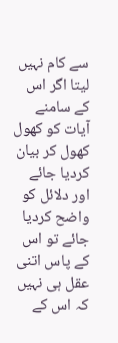سے کام نہیں لیتا اگر اس کے سامنے آیات کو کھول کھول کر بیان کردیا جائے اور دلائل کو واضح کردیا جائے تو اس کے پاس اتنی عقل ہی نہیں کہ اس کے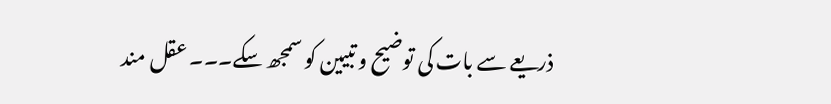ذریعے سے بات کی توضیح و تبیین کو سمجھ سکے۔۔۔ عقل مند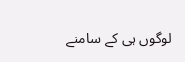لوگوں ہی کے سامنے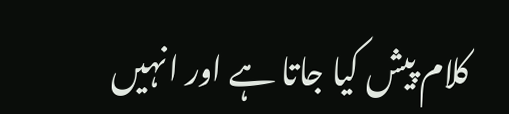کلام پیش کیا جاتا ہے اور انہیں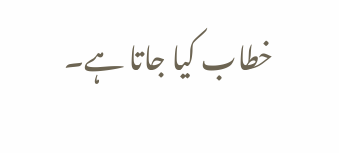خطاب کیا جاتا ہے۔